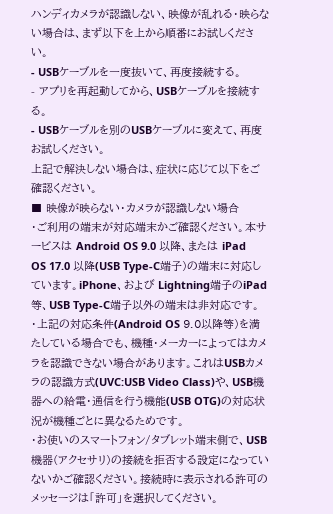ハンディカメラが認識しない、映像が乱れる・映らない場合は、まず以下を上から順番にお試しください。
- USBケーブルを一度抜いて、再度接続する。
- アプリを再起動してから、USBケーブルを接続する。
- USBケーブルを別のUSBケーブルに変えて、再度お試しください。
上記で解決しない場合は、症状に応じて以下をご確認ください。
■ 映像が映らない・カメラが認識しない場合
・ご利用の端末が対応端末かご確認ください。本サービスは Android OS 9.0 以降、または iPad OS 17.0 以降(USB Type-C端子)の端末に対応しています。iPhone、および Lightning端子のiPad等、USB Type-C端子以外の端末は非対応です。
・上記の対応条件(Android OS 9.0以降等)を満たしている場合でも、機種・メーカーによってはカメラを認識できない場合があります。これはUSBカメラの認識方式(UVC:USB Video Class)や、USB機器への給電・通信を行う機能(USB OTG)の対応状況が機種ごとに異なるためです。
・お使いのスマートフォン/タブレット端末側で、USB機器(アクセサリ)の接続を拒否する設定になっていないかご確認ください。接続時に表示される許可のメッセージは「許可」を選択してください。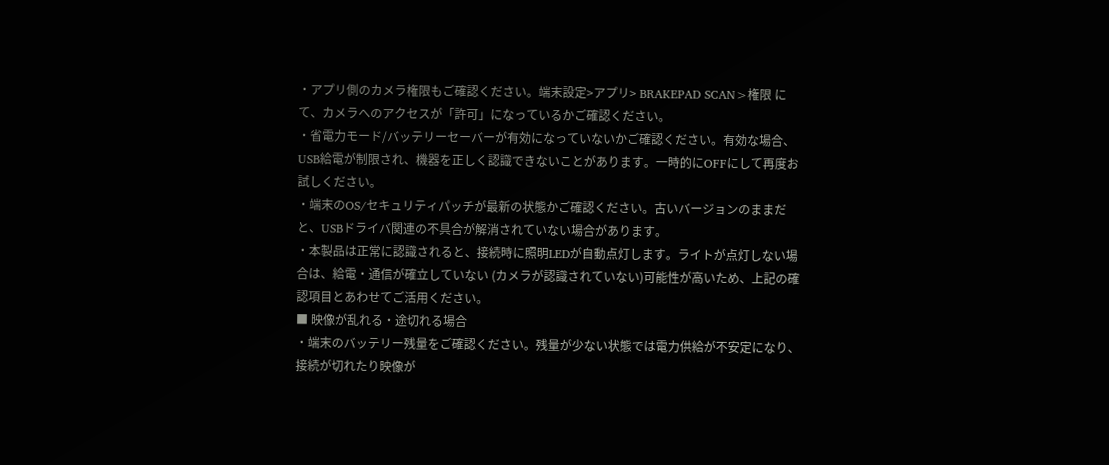・アプリ側のカメラ権限もご確認ください。端末設定>アプリ> BRAKEPAD SCAN>権限 にて、カメラへのアクセスが「許可」になっているかご確認ください。
・省電力モード/バッテリーセーバーが有効になっていないかご確認ください。有効な場合、USB給電が制限され、機器を正しく認識できないことがあります。一時的にOFFにして再度お試しください。
・端末のOS/セキュリティパッチが最新の状態かご確認ください。古いバージョンのままだと、USBドライバ関連の不具合が解消されていない場合があります。
・本製品は正常に認識されると、接続時に照明LEDが自動点灯します。ライトが点灯しない場合は、給電・通信が確立していない (カメラが認識されていない)可能性が高いため、上記の確認項目とあわせてご活用ください。
■ 映像が乱れる・途切れる場合
・端末のバッテリー残量をご確認ください。残量が少ない状態では電力供給が不安定になり、接続が切れたり映像が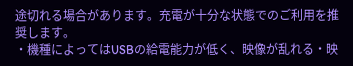途切れる場合があります。充電が十分な状態でのご利用を推奨します。
・機種によってはUSBの給電能力が低く、映像が乱れる・映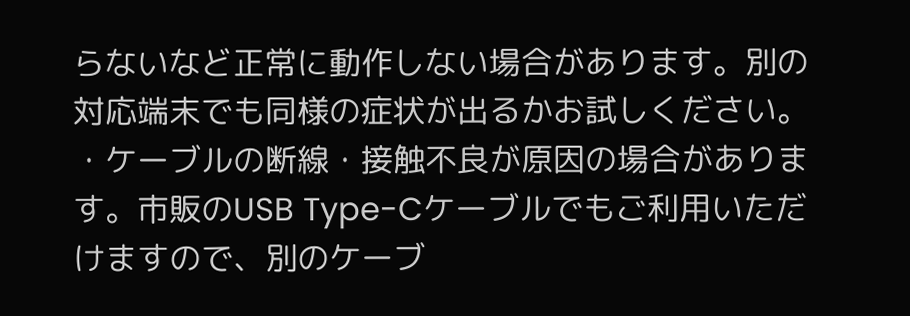らないなど正常に動作しない場合があります。別の対応端末でも同様の症状が出るかお試しください。
・ケーブルの断線・接触不良が原因の場合があります。市販のUSB Type-Cケーブルでもご利用いただけますので、別のケーブ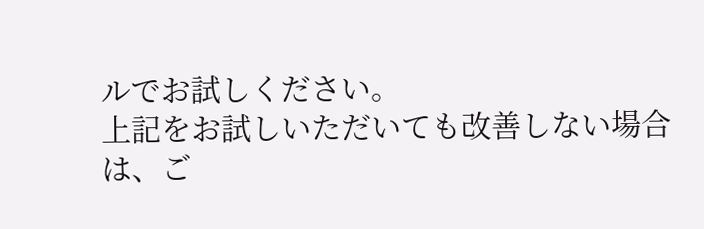ルでお試しください。
上記をお試しいただいても改善しない場合は、ご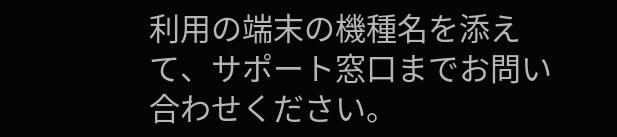利用の端末の機種名を添えて、サポート窓口までお問い合わせください。